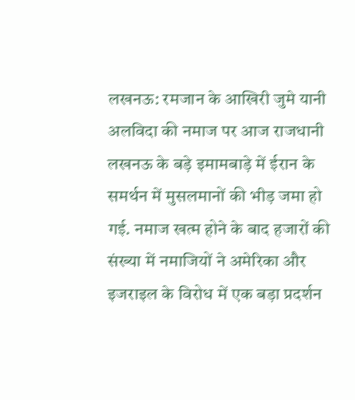लखनऊ: रमजान के आखिरी जुमे यानी अलविदा की नमाज पर आज राजधानी लखनऊ के बड़े इमामबाड़े में ईरान के समर्थन में मुसलमानों की भीड़ जमा हो गई. नमाज खत्म होने के बाद हजारों की संख्या में नमाजियों ने अमेरिका और इजराइल के विरोध में एक बड़ा प्रदर्शन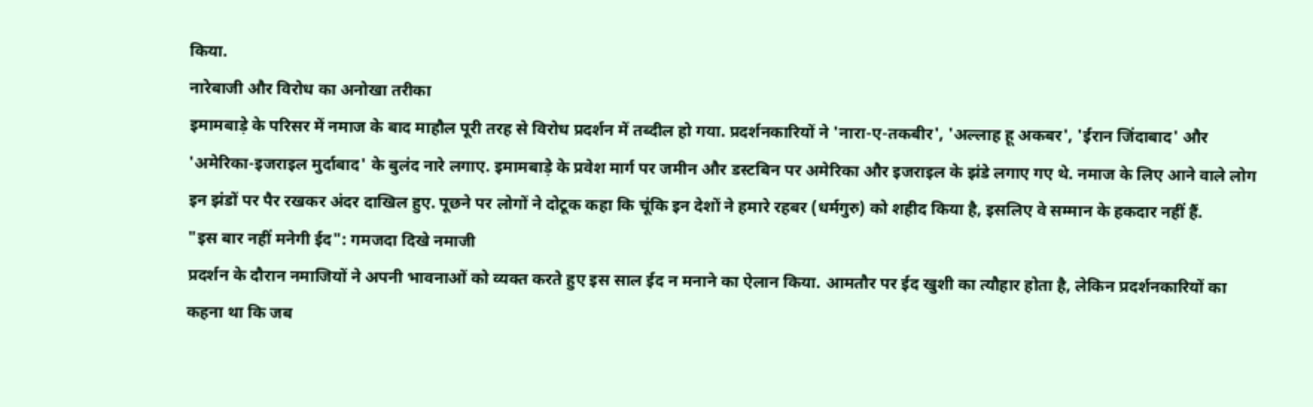किया.
नारेबाजी और विरोध का अनोखा तरीका
इमामबाड़े के परिसर में नमाज के बाद माहौल पूरी तरह से विरोध प्रदर्शन में तब्दील हो गया. प्रदर्शनकारियों ने 'नारा-ए-तकबीर', 'अल्लाह हू अकबर', 'ईरान जिंदाबाद' और 'अमेरिका-इजराइल मुर्दाबाद' के बुलंद नारे लगाए. इमामबाड़े के प्रवेश मार्ग पर जमीन और डस्टबिन पर अमेरिका और इजराइल के झंडे लगाए गए थे. नमाज के लिए आने वाले लोग इन झंडों पर पैर रखकर अंदर दाखिल हुए. पूछने पर लोगों ने दोटूक कहा कि चूंकि इन देशों ने हमारे रहबर (धर्मगुरु) को शहीद किया है, इसलिए वे सम्मान के हकदार नहीं हैं.
"इस बार नहीं मनेगी ईद": गमजदा दिखे नमाजी
प्रदर्शन के दौरान नमाजियों ने अपनी भावनाओं को व्यक्त करते हुए इस साल ईद न मनाने का ऐलान किया. आमतौर पर ईद खुशी का त्यौहार होता है, लेकिन प्रदर्शनकारियों का कहना था कि जब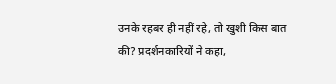उनके रहबर ही नहीं रहे, तो खुशी किस बात की? प्रदर्शनकारियों ने कहा,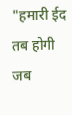"हमारी ईद तब होगी जब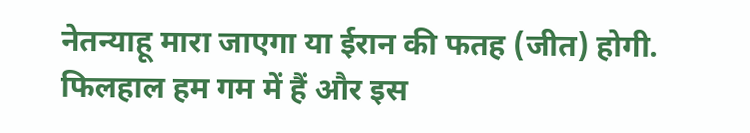नेतन्याहू मारा जाएगा या ईरान की फतह (जीत) होगी. फिलहाल हम गम में हैं और इस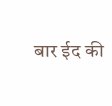बार ईद की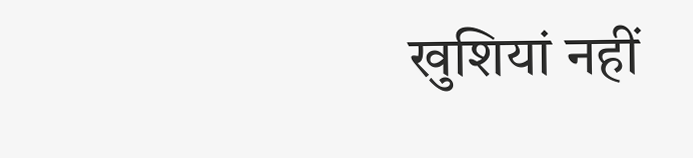खुशियां नहीं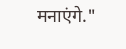मनाएंगे."